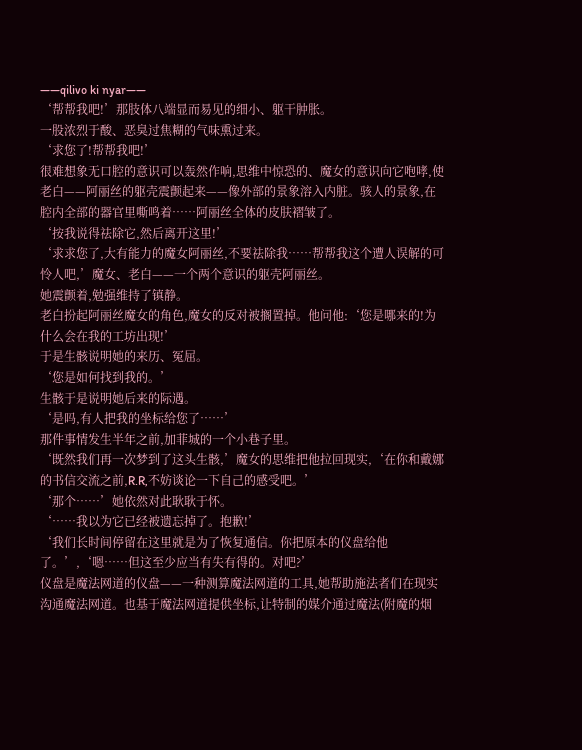——qilivo ki nyar——
‘帮帮我吧!’那肢体八端显而易见的细小、躯干肿胀。
一股浓烈于酸、恶臭过焦糊的气味熏过来。
‘求您了!帮帮我吧!’
很难想象无口腔的意识可以轰然作响,思维中惊恐的、魔女的意识向它咆哮,使老白——阿丽丝的躯壳震颤起来——像外部的景象溶入内脏。骇人的景象,在腔内全部的器官里嘶鸣着……阿丽丝全体的皮肤褶皱了。
‘按我说得祛除它,然后离开这里!’
‘求求您了,大有能力的魔女阿丽丝,不要祛除我……帮帮我这个遭人误解的可怜人吧,’魔女、老白——一个两个意识的躯壳阿丽丝。
她震颤着,勉强维持了镇静。
老白扮起阿丽丝魔女的角色,魔女的反对被搁置掉。他问他:‘您是哪来的!为什么会在我的工坊出现!’
于是生骸说明她的来历、冤屈。
‘您是如何找到我的。’
生骸于是说明她后来的际遇。
‘是吗,有人把我的坐标给您了……’
那件事情发生半年之前,加菲城的一个小巷子里。
‘既然我们再一次梦到了这头生骸,’魔女的思维把他拉回现实,‘在你和戴娜的书信交流之前,R.R,不妨谈论一下自己的感受吧。’
‘那个……’她依然对此耿耿于怀。
‘……我以为它已经被遗忘掉了。抱歉!’
‘我们长时间停留在这里就是为了恢复通信。你把原本的仪盘给他了。’,‘嗯……但这至少应当有失有得的。对吧?’
仪盘是魔法网道的仪盘——一种测算魔法网道的工具,她帮助施法者们在现实沟通魔法网道。也基于魔法网道提供坐标,让特制的媒介通过魔法(附魔的烟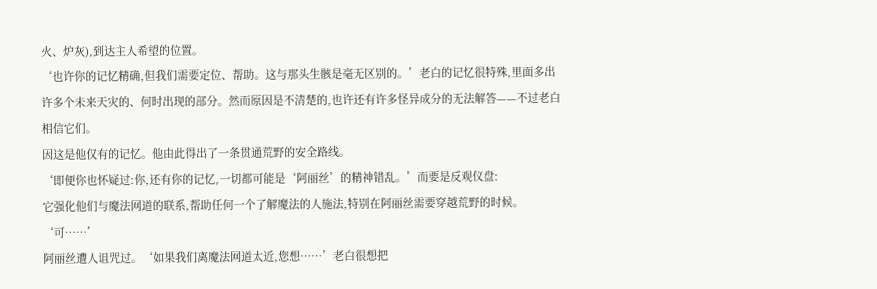火、炉灰),到达主人希望的位置。
‘也许你的记忆精确,但我们需要定位、帮助。这与那头生骸是毫无区别的。’老白的记忆很特殊,里面多出许多个未来天灾的、何时出现的部分。然而原因是不清楚的,也许还有许多怪异成分的无法解答——不过老白相信它们。
因这是他仅有的记忆。他由此得出了一条贯通荒野的安全路线。
‘即便你也怀疑过:你,还有你的记忆,一切都可能是‘阿丽丝’的精神错乱。’而要是反观仪盘:
它强化他们与魔法网道的联系,帮助任何一个了解魔法的人施法,特别在阿丽丝需要穿越荒野的时候。
‘可……’
阿丽丝遭人诅咒过。‘如果我们离魔法网道太近,您想……’老白很想把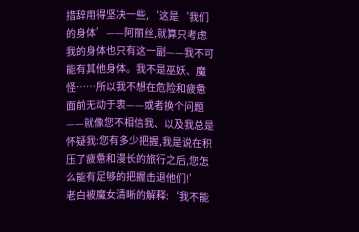措辞用得坚决一些,‘这是‘我们的身体’——阿丽丝,就算只考虑我的身体也只有这一副——我不可能有其他身体。我不是巫妖、魔怪……所以我不想在危险和疲惫面前无动于衷——或者换个问题——就像您不相信我、以及我总是怀疑我:您有多少把握,我是说在积压了疲惫和漫长的旅行之后,您怎么能有足够的把握击退他们!’
老白被魔女清晰的解释:‘我不能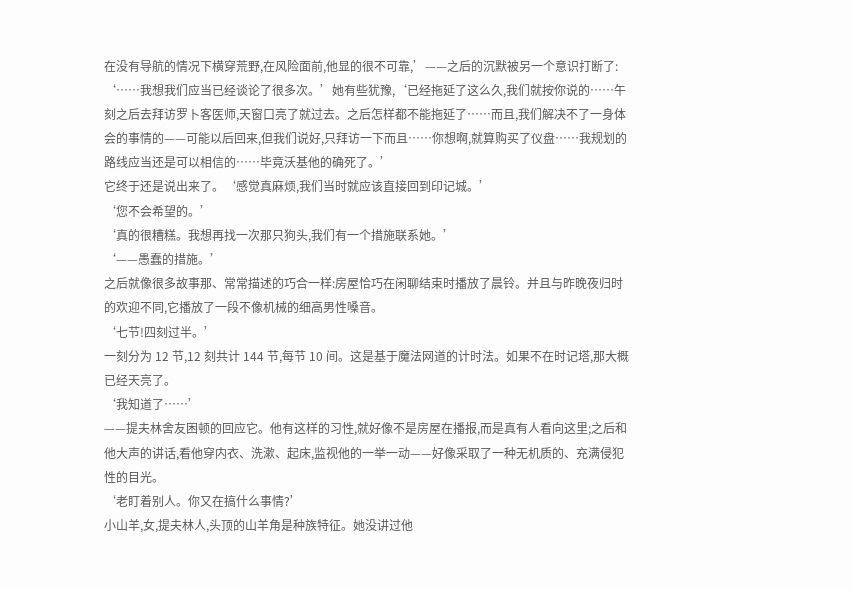在没有导航的情况下横穿荒野,在风险面前,他显的很不可靠,’——之后的沉默被另一个意识打断了:
‘……我想我们应当已经谈论了很多次。’她有些犹豫,‘已经拖延了这么久,我们就按你说的……午刻之后去拜访罗卜客医师,天窗口亮了就过去。之后怎样都不能拖延了……而且,我们解决不了一身体会的事情的——可能以后回来,但我们说好,只拜访一下而且……你想啊,就算购买了仪盘……我规划的路线应当还是可以相信的……毕竟沃基他的确死了。’
它终于还是说出来了。‘感觉真麻烦,我们当时就应该直接回到印记城。’
‘您不会希望的。’
‘真的很糟糕。我想再找一次那只狗头,我们有一个措施联系她。’
‘——愚蠢的措施。’
之后就像很多故事那、常常描述的巧合一样:房屋恰巧在闲聊结束时播放了晨铃。并且与昨晚夜归时的欢迎不同,它播放了一段不像机械的细高男性嗓音。
‘七节!四刻过半。’
一刻分为 12 节,12 刻共计 144 节,每节 10 间。这是基于魔法网道的计时法。如果不在时记塔,那大概已经天亮了。
‘我知道了……’
——提夫林舍友困顿的回应它。他有这样的习性,就好像不是房屋在播报,而是真有人看向这里;之后和他大声的讲话,看他穿内衣、洗漱、起床,监视他的一举一动——好像采取了一种无机质的、充满侵犯性的目光。
‘老盯着别人。你又在搞什么事情?’
小山羊,女,提夫林人,头顶的山羊角是种族特征。她没讲过他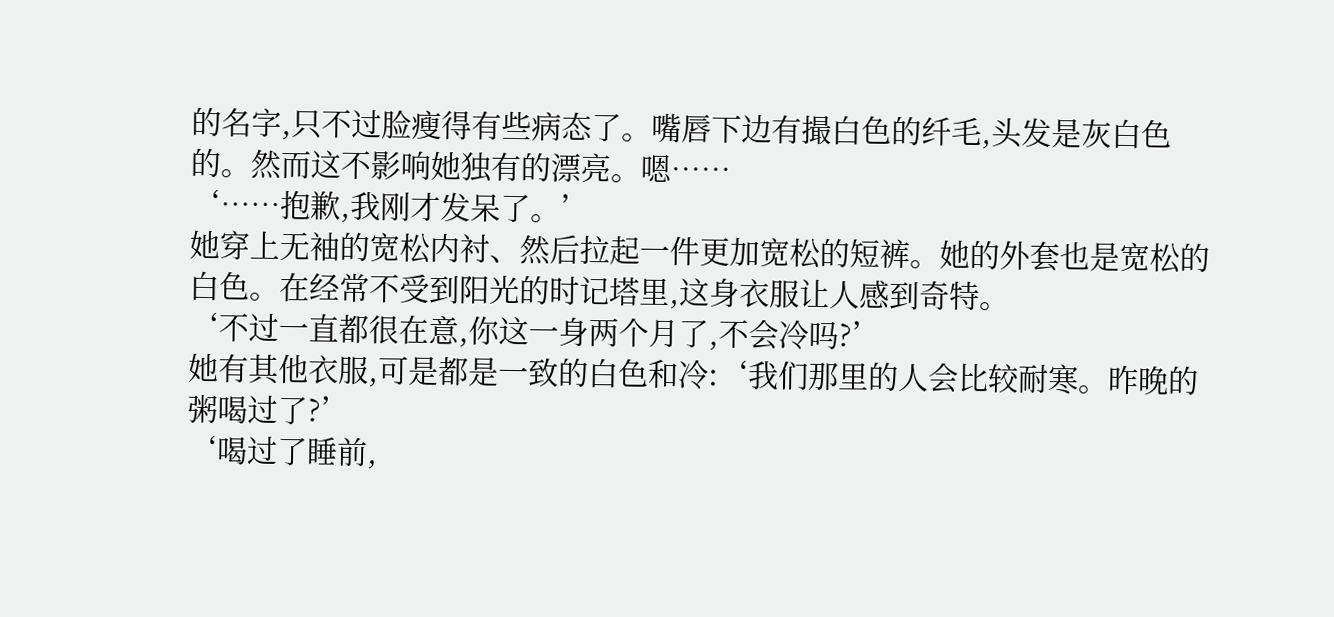的名字,只不过脸瘦得有些病态了。嘴唇下边有撮白色的纤毛,头发是灰白色的。然而这不影响她独有的漂亮。嗯……
‘……抱歉,我刚才发呆了。’
她穿上无袖的宽松内衬、然后拉起一件更加宽松的短裤。她的外套也是宽松的白色。在经常不受到阳光的时记塔里,这身衣服让人感到奇特。
‘不过一直都很在意,你这一身两个月了,不会冷吗?’
她有其他衣服,可是都是一致的白色和冷:‘我们那里的人会比较耐寒。昨晚的粥喝过了?’
‘喝过了睡前,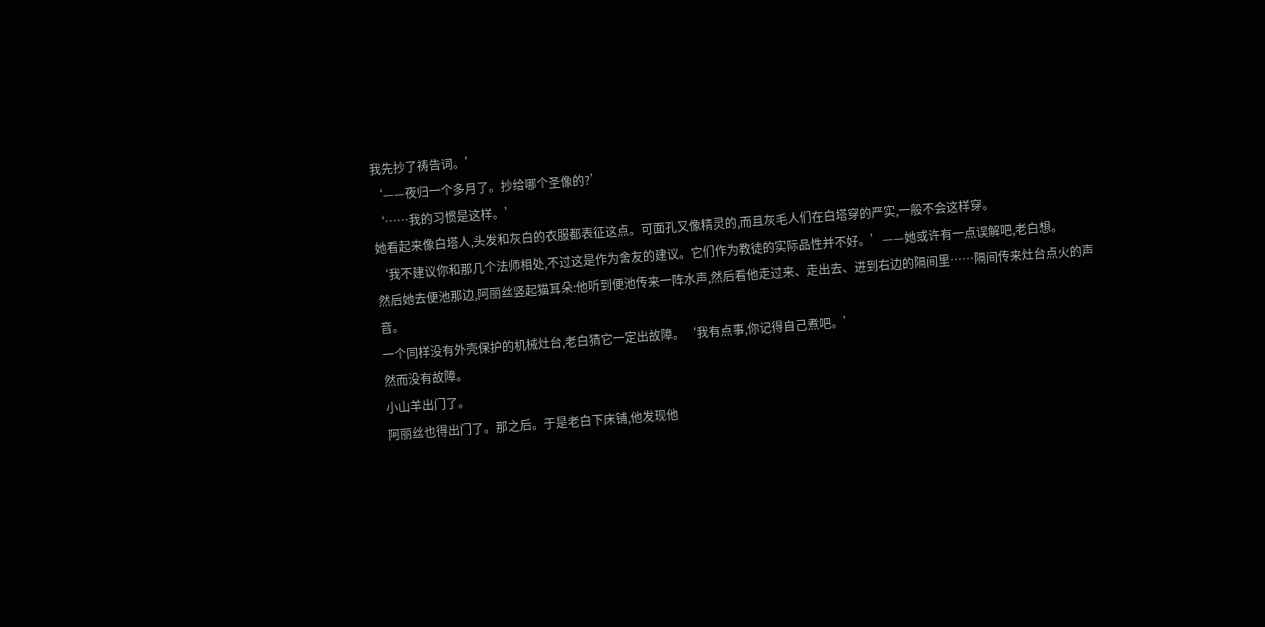我先抄了祷告词。’
‘——夜归一个多月了。抄给哪个圣像的?’
‘……我的习惯是这样。’
她看起来像白塔人,头发和灰白的衣服都表征这点。可面孔又像精灵的,而且灰毛人们在白塔穿的严实,一般不会这样穿。
‘我不建议你和那几个法师相处,不过这是作为舍友的建议。它们作为教徒的实际品性并不好。’——她或许有一点误解吧,老白想。
然后她去便池那边,阿丽丝竖起猫耳朵:他听到便池传来一阵水声,然后看他走过来、走出去、进到右边的隔间里……隔间传来灶台点火的声音。
一个同样没有外壳保护的机械灶台,老白猜它一定出故障。‘我有点事,你记得自己煮吧。’
然而没有故障。
小山羊出门了。
阿丽丝也得出门了。那之后。于是老白下床铺,他发现他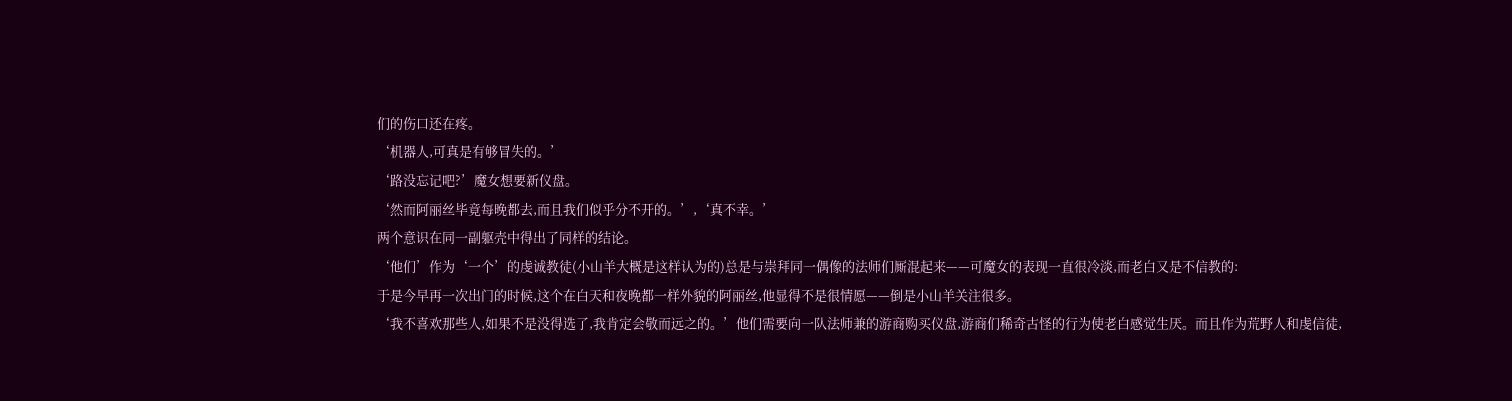们的伤口还在疼。
‘机器人,可真是有够冒失的。’
‘路没忘记吧?’魔女想要新仪盘。
‘然而阿丽丝毕竟每晚都去,而且我们似乎分不开的。’,‘真不幸。’
两个意识在同一副躯壳中得出了同样的结论。
‘他们’作为‘一个’的虔诚教徒(小山羊大概是这样认为的)总是与崇拜同一偶像的法师们厮混起来——可魔女的表现一直很冷淡,而老白又是不信教的:
于是今早再一次出门的时候,这个在白天和夜晚都一样外貌的阿丽丝,他显得不是很情愿——倒是小山羊关注很多。
‘我不喜欢那些人,如果不是没得选了,我肯定会敬而远之的。’他们需要向一队法师兼的游商购买仪盘,游商们稀奇古怪的行为使老白感觉生厌。而且作为荒野人和虔信徒,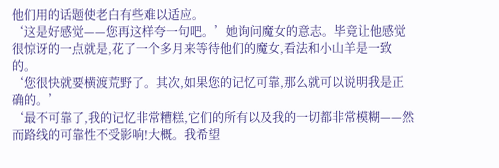他们用的话题使老白有些难以适应。
‘这是好感觉——您再这样夸一句吧。’她询问魔女的意志。毕竟让他感觉很惊讶的一点就是,花了一个多月来等待他们的魔女,看法和小山羊是一致的。
‘您很快就要横渡荒野了。其次,如果您的记忆可靠,那么就可以说明我是正确的。’
‘最不可靠了,我的记忆非常糟糕,它们的所有以及我的一切都非常模糊——然而路线的可靠性不受影响!大概。我希望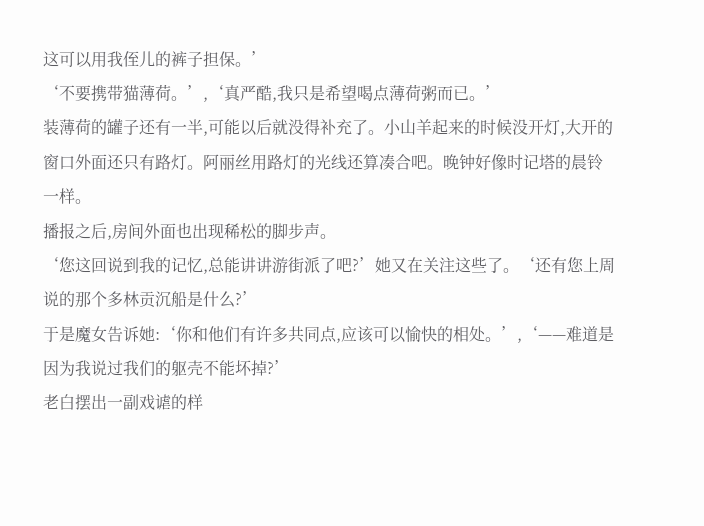这可以用我侄儿的裤子担保。’
‘不要携带猫薄荷。’,‘真严酷,我只是希望喝点薄荷粥而已。’
装薄荷的罐子还有一半,可能以后就没得补充了。小山羊起来的时候没开灯,大开的窗口外面还只有路灯。阿丽丝用路灯的光线还算凑合吧。晚钟好像时记塔的晨铃一样。
播报之后,房间外面也出现稀松的脚步声。
‘您这回说到我的记忆,总能讲讲游街派了吧?’她又在关注这些了。‘还有您上周说的那个多林贡沉船是什么?’
于是魔女告诉她:‘你和他们有许多共同点,应该可以愉快的相处。’,‘——难道是因为我说过我们的躯壳不能坏掉?’
老白摆出一副戏谑的样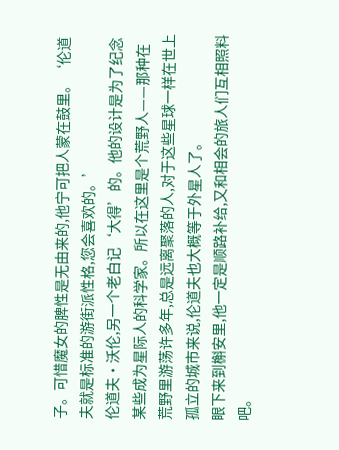子。可惜魔女的脾性是无由来的,他宁可把人蒙在鼓里。‘伦道夫就是标准的游街派性格,您会喜欢的。’
伦道夫·沃伦,另一个老白记‘大得’的。他的设计是为了纪念某些成为星际人的科学家。所以在这里是个荒野人——那种在荒野里游荡许多年,总是远离聚落的人,对于这些星球一样在世上孤立的城市来说,伦道夫也大概等于外星人了。
眼下来到槲安里,他一定是顺路补给,又和相会的旅人们互相照料吧。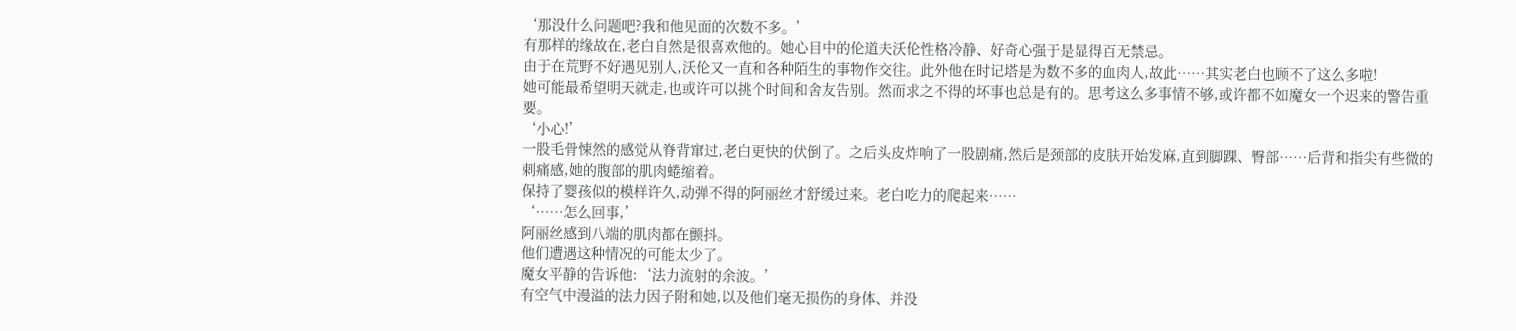‘那没什么问题吧?我和他见面的次数不多。’
有那样的缘故在,老白自然是很喜欢他的。她心目中的伦道夫沃伦性格冷静、好奇心强于是显得百无禁忌。
由于在荒野不好遇见别人,沃伦又一直和各种陌生的事物作交往。此外他在时记塔是为数不多的血肉人,故此……其实老白也顾不了这么多啦!
她可能最希望明天就走,也或许可以挑个时间和舍友告别。然而求之不得的坏事也总是有的。思考这么多事情不够,或许都不如魔女一个迟来的警告重要。
‘小心!’
一股毛骨悚然的感觉从脊背窜过,老白更快的伏倒了。之后头皮炸响了一股剧痛,然后是颈部的皮肤开始发麻,直到脚踝、臀部……后背和指尖有些微的刺痛感,她的腹部的肌肉蜷缩着。
保持了婴孩似的模样许久,动弹不得的阿丽丝才舒缓过来。老白吃力的爬起来……
‘……怎么回事,’
阿丽丝感到八端的肌肉都在颤抖。
他们遭遇这种情况的可能太少了。
魔女平静的告诉他:‘法力流射的余波。’
有空气中漫溢的法力因子附和她,以及他们毫无损伤的身体、并没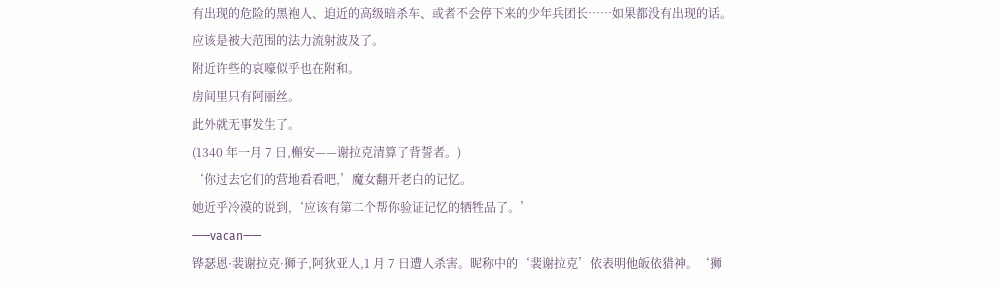有出现的危险的黑袍人、迫近的高级暗杀车、或者不会停下来的少年兵团长……如果都没有出现的话。
应该是被大范围的法力流射波及了。
附近许些的哀嚎似乎也在附和。
房间里只有阿丽丝。
此外就无事发生了。
(1340 年一月 7 日,槲安——谢拉克清算了背誓者。)
‘你过去它们的营地看看吧,’魔女翻开老白的记忆。
她近乎冷漠的说到,‘应该有第二个帮你验证记忆的牺牲品了。’
——vacan——
铧瑟恩·裴谢拉克·狮子,阿狄亚人,1 月 7 日遭人杀害。昵称中的‘裴谢拉克’依表明他皈依猎神。‘狮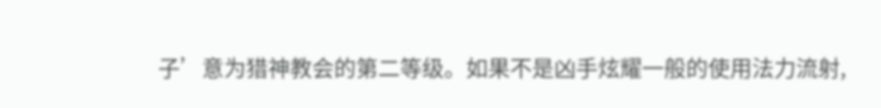子’意为猎神教会的第二等级。如果不是凶手炫耀一般的使用法力流射,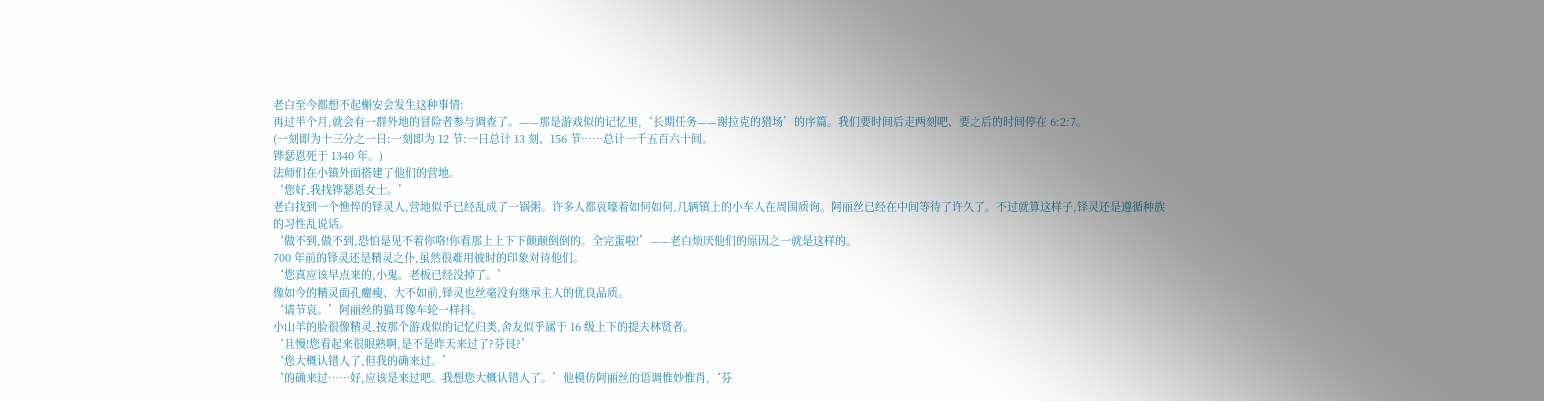老白至今都想不起槲安会发生这种事情:
再过半个月,就会有一群外地的冒险者参与调查了。——那是游戏似的记忆里,‘长期任务——谢拉克的猎场’的序篇。我们要时间后走两刻吧、要之后的时间停在 6:2:7。
(一刻即为十三分之一日:一刻即为 12 节:一日总计 13 刻、156 节……总计一千五百六十间。
铧瑟恩死于 1340 年。)
法师们在小镇外面搭建了他们的营地。
‘您好,我找铧瑟恩女士。’
老白找到一个憔悴的铎灵人,营地似乎已经乱成了一锅粥。许多人都哀嚎着如何如何,几辆镇上的小车人在周围质询。阿丽丝已经在中间等待了许久了。不过就算这样子,铎灵还是遵循种族的习性乱说话。
‘做不到,做不到,恐怕是见不着你咯!你看那上上下下颠颠倒倒的。全完蛋啦!’——老白烦厌他们的原因之一就是这样的。
700 年前的铎灵还是精灵之仆,虽然很难用彼时的印象对待他们。
‘您真应该早点来的,小鬼。老板已经没掉了。’
像如今的精灵面孔癯瘦、大不如前,铎灵也丝毫没有继承主人的优良品质。
‘请节哀。’阿丽丝的猫耳像车轮一样抖。
小山羊的脸很像精灵,按那个游戏似的记忆归类,舍友似乎属于 16 级上下的提夫林贤者。
‘且慢!您看起来很眼熟啊,是不是昨天来过了?芬艮?’
‘您大概认错人了,但我的确来过。’
‘的确来过……好,应该是来过吧。我想您大概认错人了。’他模仿阿丽丝的语调惟妙惟肖,‘芬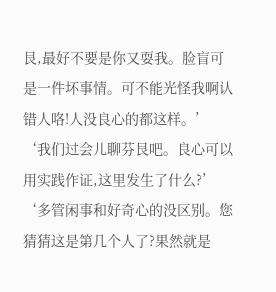艮,最好不要是你又耍我。脸盲可是一件坏事情。可不能光怪我啊认错人咯!人没良心的都这样。’
‘我们过会儿聊芬艮吧。良心可以用实践作证,这里发生了什么?’
‘多管闲事和好奇心的没区别。您猜猜这是第几个人了?果然就是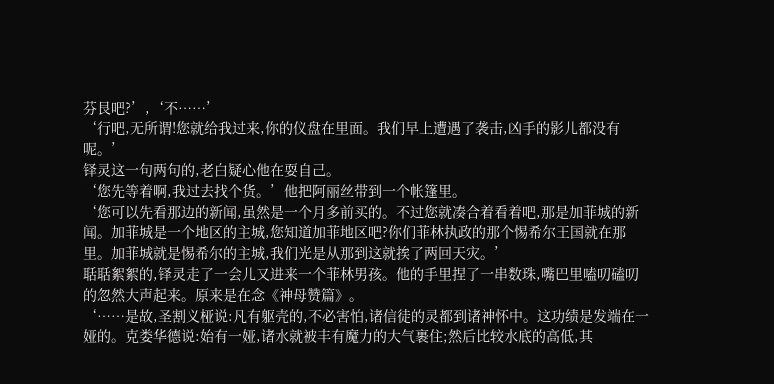芬艮吧?’,‘不……’
‘行吧,无所谓!您就给我过来,你的仪盘在里面。我们早上遭遇了袭击,凶手的影儿都没有呢。’
铎灵这一句两句的,老白疑心他在耍自己。
‘您先等着啊,我过去找个货。’他把阿丽丝带到一个帐篷里。
‘您可以先看那边的新闻,虽然是一个月多前买的。不过您就凑合着看着吧,那是加菲城的新闻。加菲城是一个地区的主城,您知道加菲地区吧?你们菲林执政的那个惕希尔王国就在那里。加菲城就是惕希尔的主城,我们光是从那到这就挨了两回天灾。’
聒聒絮絮的,铎灵走了一会儿又进来一个菲林男孩。他的手里捏了一串数珠,嘴巴里嗑叨磕叨的忽然大声起来。原来是在念《神母赞篇》。
‘……是故,圣割义桠说:凡有躯壳的,不必害怕,诸信徒的灵都到诸神怀中。这功绩是发端在一娅的。克娄华德说:始有一娅,诸水就被丰有魔力的大气裹住;然后比较水底的高低,其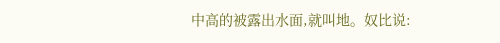中高的被露出水面,就叫地。奴比说: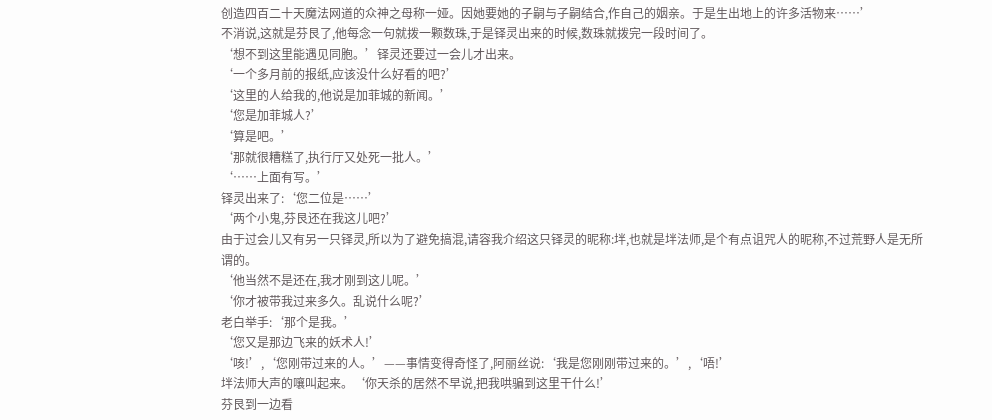创造四百二十天魔法网道的众神之母称一娅。因她要她的子嗣与子嗣结合,作自己的姻亲。于是生出地上的许多活物来……’
不消说,这就是芬艮了,他每念一句就拨一颗数珠,于是铎灵出来的时候,数珠就拨完一段时间了。
‘想不到这里能遇见同胞。’铎灵还要过一会儿才出来。
‘一个多月前的报纸,应该没什么好看的吧?’
‘这里的人给我的,他说是加菲城的新闻。’
‘您是加菲城人?’
‘算是吧。’
‘那就很糟糕了,执行厅又处死一批人。’
‘……上面有写。’
铎灵出来了:‘您二位是……’
‘两个小鬼,芬艮还在我这儿吧?’
由于过会儿又有另一只铎灵,所以为了避免搞混,请容我介绍这只铎灵的昵称:坢,也就是坢法师,是个有点诅咒人的昵称,不过荒野人是无所谓的。
‘他当然不是还在,我才刚到这儿呢。’
‘你才被带我过来多久。乱说什么呢?’
老白举手:‘那个是我。’
‘您又是那边飞来的妖术人!’
‘咳!’,‘您刚带过来的人。’——事情变得奇怪了,阿丽丝说:‘我是您刚刚带过来的。’,‘唔!’
坢法师大声的嚷叫起来。‘你天杀的居然不早说,把我哄骗到这里干什么!’
芬艮到一边看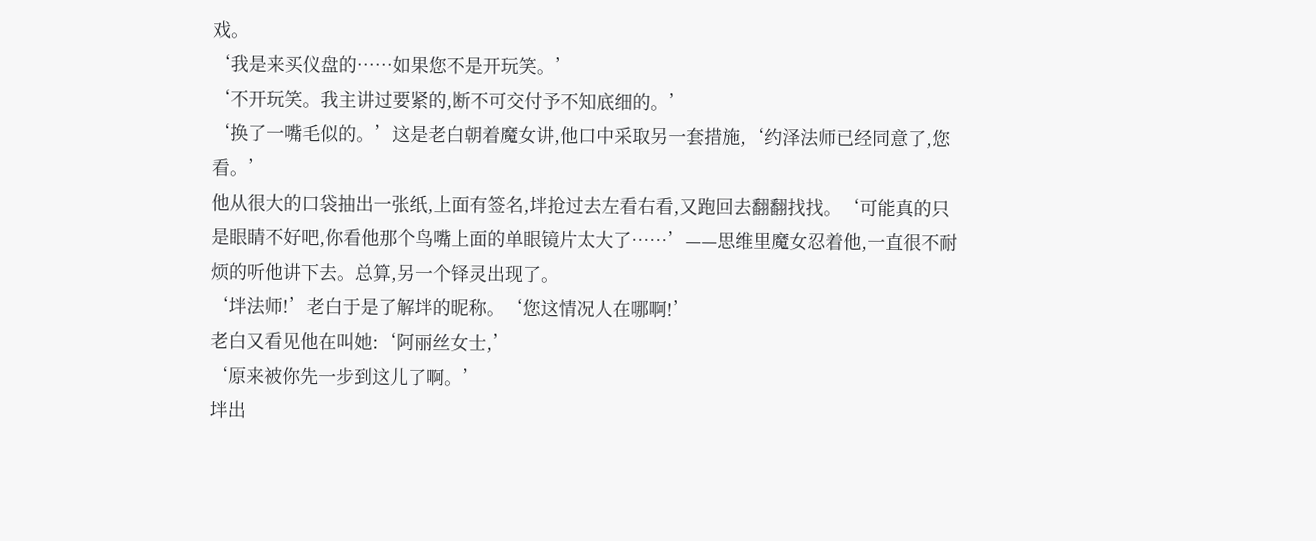戏。
‘我是来买仪盘的……如果您不是开玩笑。’
‘不开玩笑。我主讲过要紧的,断不可交付予不知底细的。’
‘换了一嘴毛似的。’这是老白朝着魔女讲,他口中采取另一套措施,‘约泽法师已经同意了,您看。’
他从很大的口袋抽出一张纸,上面有签名,坢抢过去左看右看,又跑回去翻翻找找。‘可能真的只是眼睛不好吧,你看他那个鸟嘴上面的单眼镜片太大了……’——思维里魔女忍着他,一直很不耐烦的听他讲下去。总算,另一个铎灵出现了。
‘坢法师!’老白于是了解坢的昵称。‘您这情况人在哪啊!’
老白又看见他在叫她:‘阿丽丝女士,’
‘原来被你先一步到这儿了啊。’
坢出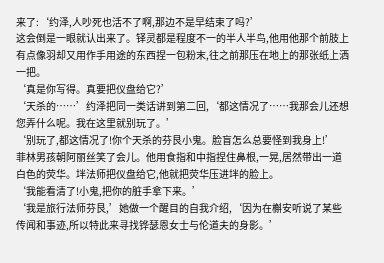来了:‘约泽,人吵死也活不了啊,那边不是早结束了吗?’
这会倒是一眼就认出来了。铎灵都是程度不一的半人半鸟,他用他那个前肢上有点像羽却又用作手用途的东西捏一包粉末,往之前那压在地上的那张纸上洒一把。
‘真是你写得。真要把仪盘给它?’
‘天杀的……’约泽把同一类话讲到第二回,‘都这情况了……我那会儿还想您弄什么呢。我在这里就别玩了。’
‘别玩了,都这情况了!你个天杀的芬艮小鬼。脸盲怎么总要怪到我身上!’
菲林男孩朝阿丽丝笑了会儿。他用食指和中指捏住鼻根,一晃,居然带出一道白色的荧华。坢法师把仪盘给它,他就把荧华压进坢的脸上。
‘我能看清了!小鬼,把你的脏手拿下来。’
‘我是旅行法师芬艮,’她做一个醒目的自我介绍,‘因为在槲安听说了某些传闻和事迹,所以特此来寻找铧瑟恩女士与伦道夫的身影。’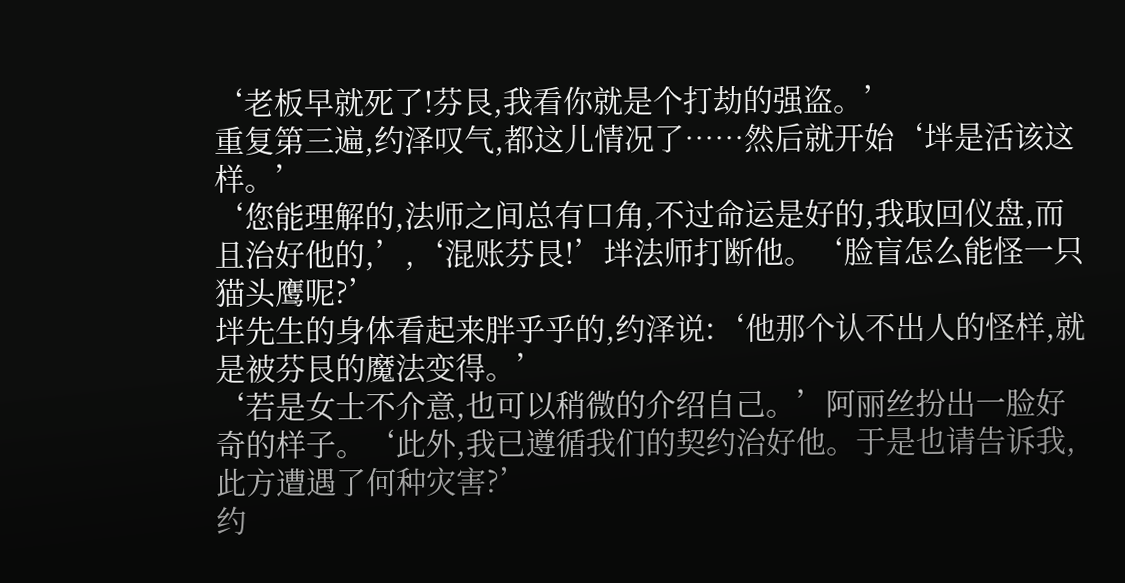‘老板早就死了!芬艮,我看你就是个打劫的强盗。’
重复第三遍,约泽叹气,都这儿情况了……然后就开始‘坢是活该这样。’
‘您能理解的,法师之间总有口角,不过命运是好的,我取回仪盘,而且治好他的,’,‘混账芬艮!’坢法师打断他。‘脸盲怎么能怪一只猫头鹰呢?’
坢先生的身体看起来胖乎乎的,约泽说:‘他那个认不出人的怪样,就是被芬艮的魔法变得。’
‘若是女士不介意,也可以稍微的介绍自己。’阿丽丝扮出一脸好奇的样子。‘此外,我已遵循我们的契约治好他。于是也请告诉我,此方遭遇了何种灾害?’
约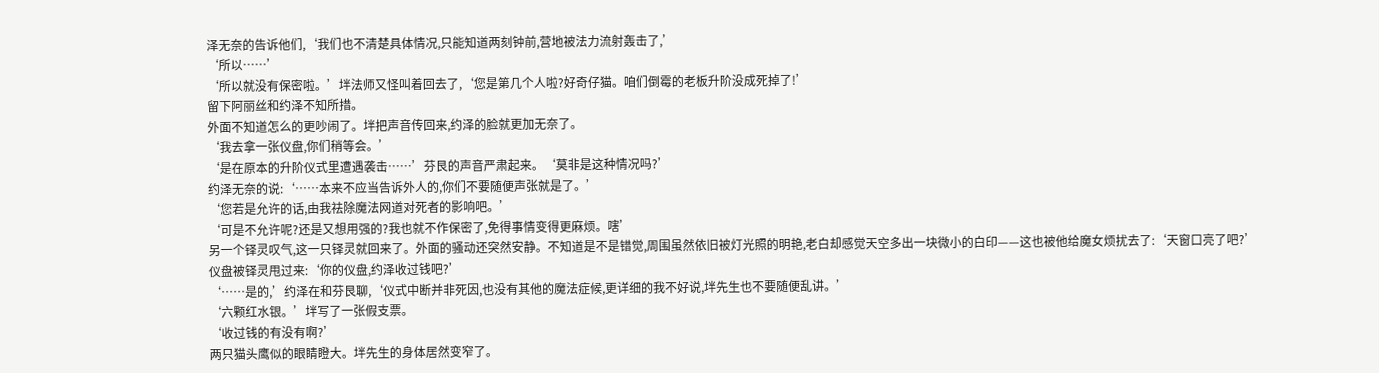泽无奈的告诉他们,‘我们也不清楚具体情况,只能知道两刻钟前,营地被法力流射轰击了,’
‘所以……’
‘所以就没有保密啦。’坢法师又怪叫着回去了,‘您是第几个人啦?好奇仔猫。咱们倒霉的老板升阶没成死掉了!’
留下阿丽丝和约泽不知所措。
外面不知道怎么的更吵闹了。坢把声音传回来,约泽的脸就更加无奈了。
‘我去拿一张仪盘,你们稍等会。’
‘是在原本的升阶仪式里遭遇袭击……’芬艮的声音严肃起来。‘莫非是这种情况吗?’
约泽无奈的说:‘……本来不应当告诉外人的,你们不要随便声张就是了。’
‘您若是允许的话,由我祛除魔法网道对死者的影响吧。’
‘可是不允许呢?还是又想用强的?我也就不作保密了,免得事情变得更麻烦。嗐’
另一个铎灵叹气,这一只铎灵就回来了。外面的骚动还突然安静。不知道是不是错觉,周围虽然依旧被灯光照的明艳,老白却感觉天空多出一块微小的白印——这也被他给魔女烦扰去了:‘天窗口亮了吧?’
仪盘被铎灵甩过来:‘你的仪盘,约泽收过钱吧?’
‘……是的,’约泽在和芬艮聊,‘仪式中断并非死因,也没有其他的魔法症候,更详细的我不好说,坢先生也不要随便乱讲。’
‘六颗红水银。’坢写了一张假支票。
‘收过钱的有没有啊?’
两只猫头鹰似的眼睛瞪大。坢先生的身体居然变窄了。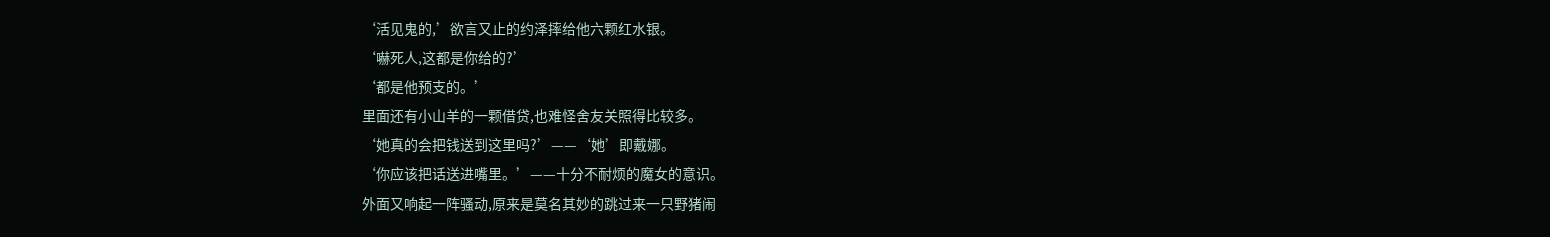‘活见鬼的,’欲言又止的约泽摔给他六颗红水银。
‘嚇死人,这都是你给的?’
‘都是他预支的。’
里面还有小山羊的一颗借贷,也难怪舍友关照得比较多。
‘她真的会把钱送到这里吗?’——‘她’即戴娜。
‘你应该把话送进嘴里。’——十分不耐烦的魔女的意识。
外面又响起一阵骚动,原来是莫名其妙的跳过来一只野猪闹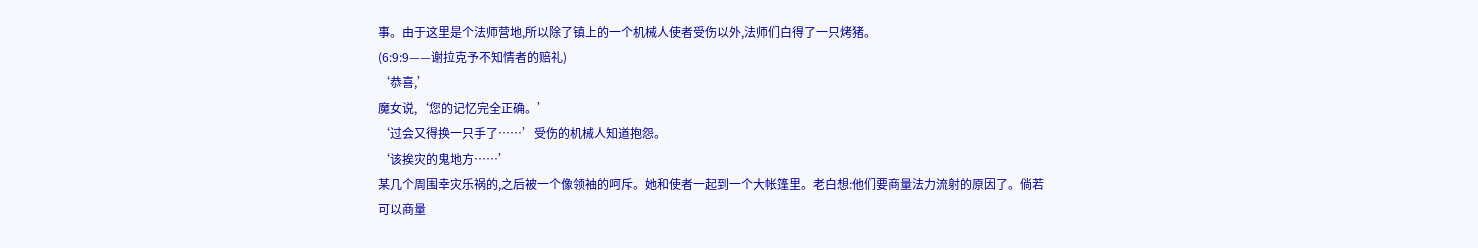事。由于这里是个法师营地,所以除了镇上的一个机械人使者受伤以外,法师们白得了一只烤猪。
(6:9:9——谢拉克予不知情者的赔礼)
‘恭喜,’
魔女说,‘您的记忆完全正确。’
‘过会又得换一只手了……’受伤的机械人知道抱怨。
‘该挨灾的鬼地方……’
某几个周围幸灾乐祸的,之后被一个像领袖的呵斥。她和使者一起到一个大帐篷里。老白想:他们要商量法力流射的原因了。倘若可以商量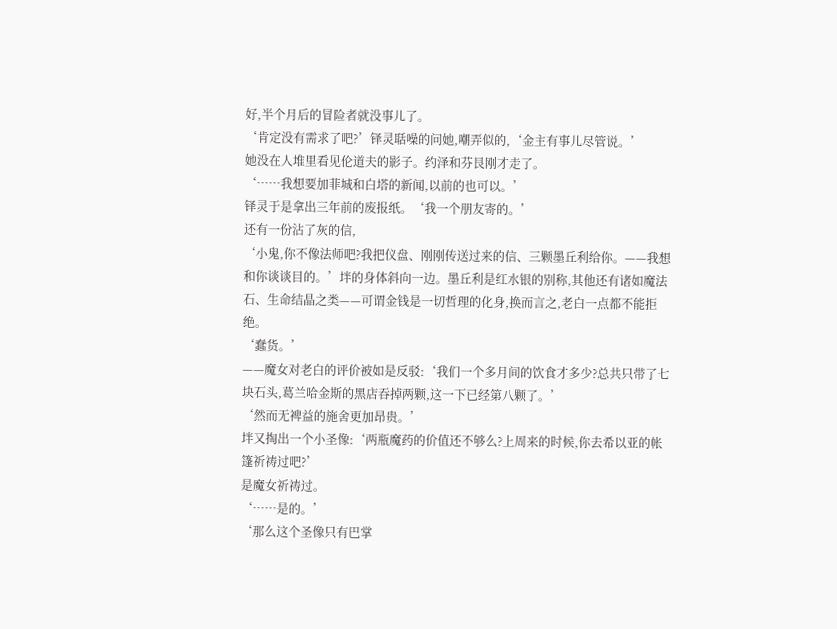好,半个月后的冒险者就没事儿了。
‘肯定没有需求了吧?’铎灵聒噪的问她,嘲弄似的,‘金主有事儿尽管说。’
她没在人堆里看见伦道夫的影子。约泽和芬艮刚才走了。
‘……我想要加菲城和白塔的新闻,以前的也可以。’
铎灵于是拿出三年前的废报纸。‘我一个朋友寄的。’
还有一份沾了灰的信,
‘小鬼,你不像法师吧?我把仪盘、刚刚传送过来的信、三颗墨丘利给你。——我想和你谈谈目的。’坢的身体斜向一边。墨丘利是红水银的别称,其他还有诸如魔法石、生命结晶之类——可谓金钱是一切哲理的化身,换而言之,老白一点都不能拒绝。
‘蠢货。’
——魔女对老白的评价被如是反驳:‘我们一个多月间的饮食才多少?总共只带了七块石头,葛兰哈金斯的黑店吞掉两颗,这一下已经第八颗了。’
‘然而无裨益的施舍更加昂贵。’
坢又掏出一个小圣像:‘两瓶魔药的价值还不够么?上周来的时候,你去希以亚的帐篷祈祷过吧?’
是魔女祈祷过。
‘……是的。’
‘那么这个圣像只有巴掌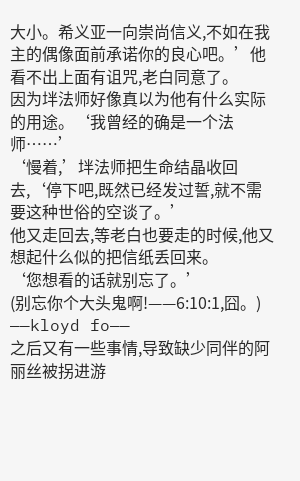大小。希义亚一向崇尚信义,不如在我主的偶像面前承诺你的良心吧。’他看不出上面有诅咒,老白同意了。
因为坢法师好像真以为他有什么实际的用途。‘我曾经的确是一个法师……’
‘慢着,’坢法师把生命结晶收回去,‘停下吧,既然已经发过誓,就不需要这种世俗的空谈了。’
他又走回去,等老白也要走的时候,他又想起什么似的把信纸丢回来。
‘您想看的话就别忘了。’
(别忘你个大头鬼啊!——6:10:1,囧。)
——kloyd fo——
之后又有一些事情,导致缺少同伴的阿丽丝被拐进游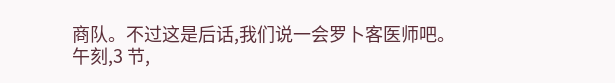商队。不过这是后话,我们说一会罗卜客医师吧。
午刻,3 节,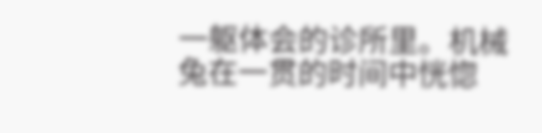一躯体会的诊所里。机械兔在一贯的时间中恍惚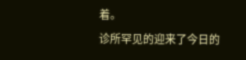着。
诊所罕见的迎来了今日的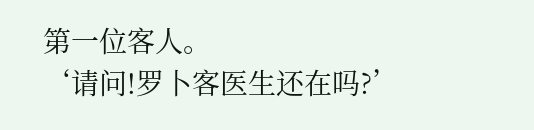第一位客人。
‘请问!罗卜客医生还在吗?’